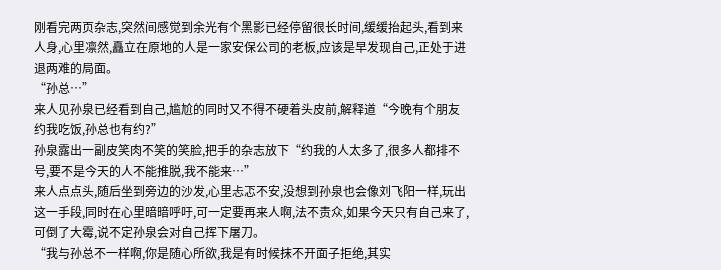刚看完两页杂志,突然间感觉到余光有个黑影已经停留很长时间,缓缓抬起头,看到来人身,心里凛然,矗立在原地的人是一家安保公司的老板,应该是早发现自己,正处于进退两难的局面。
“孙总…”
来人见孙泉已经看到自己,尴尬的同时又不得不硬着头皮前,解释道“今晚有个朋友约我吃饭,孙总也有约?”
孙泉露出一副皮笑肉不笑的笑脸,把手的杂志放下“约我的人太多了,很多人都排不号,要不是今天的人不能推脱,我不能来…”
来人点点头,随后坐到旁边的沙发,心里忐忑不安,没想到孙泉也会像刘飞阳一样,玩出这一手段,同时在心里暗暗呼吁,可一定要再来人啊,法不责众,如果今天只有自己来了,可倒了大霉,说不定孙泉会对自己挥下屠刀。
“我与孙总不一样啊,你是随心所欲,我是有时候抹不开面子拒绝,其实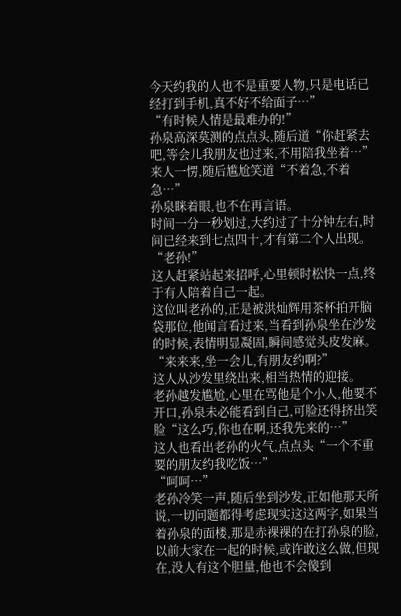今天约我的人也不是重要人物,只是电话已经打到手机,真不好不给面子…”
“有时候人情是最难办的!”
孙泉高深莫测的点点头,随后道“你赶紧去吧,等会儿我朋友也过来,不用陪我坐着…”
来人一愣,随后尴尬笑道“不着急,不着急…”
孙泉眯着眼,也不在再言语。
时间一分一秒划过,大约过了十分钟左右,时间已经来到七点四十,才有第二个人出现。
“老孙!”
这人赶紧站起来招呼,心里顿时松快一点,终于有人陪着自己一起。
这位叫老孙的,正是被洪灿辉用茶杯拍开脑袋那位,他闻言看过来,当看到孙泉坐在沙发的时候,表情明显凝固,瞬间感觉头皮发麻。
“来来来,坐一会儿,有朋友约啊?”
这人从沙发里绕出来,相当热情的迎接。
老孙越发尴尬,心里在骂他是个小人,他要不开口,孙泉未必能看到自己,可脸还得挤出笑脸“这么巧,你也在啊,还我先来的…”
这人也看出老孙的火气,点点头“一个不重要的朋友约我吃饭…”
“呵呵…”
老孙冷笑一声,随后坐到沙发,正如他那天所说,一切问题都得考虑现实这这两字,如果当着孙泉的面楼,那是赤裸裸的在打孙泉的脸,以前大家在一起的时候,或许敢这么做,但现在,没人有这个胆量,他也不会傻到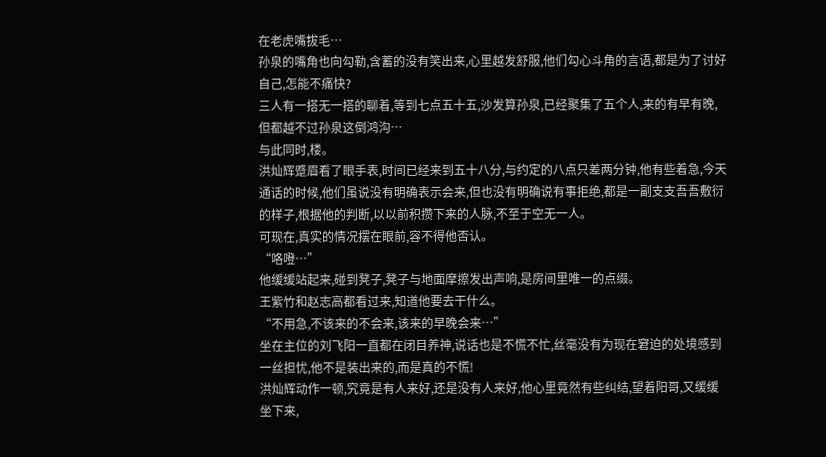在老虎嘴拔毛…
孙泉的嘴角也向勾勒,含蓄的没有笑出来,心里越发舒服,他们勾心斗角的言语,都是为了讨好自己,怎能不痛快?
三人有一搭无一搭的聊着,等到七点五十五,沙发算孙泉,已经聚集了五个人,来的有早有晚,但都越不过孙泉这倒鸿沟…
与此同时,楼。
洪灿辉蹙眉看了眼手表,时间已经来到五十八分,与约定的八点只差两分钟,他有些着急,今天通话的时候,他们虽说没有明确表示会来,但也没有明确说有事拒绝,都是一副支支吾吾敷衍的样子,根据他的判断,以以前积攒下来的人脉,不至于空无一人。
可现在,真实的情况摆在眼前,容不得他否认。
“咯噔…”
他缓缓站起来,碰到凳子,凳子与地面摩擦发出声响,是房间里唯一的点缀。
王紫竹和赵志高都看过来,知道他要去干什么。
“不用急,不该来的不会来,该来的早晚会来…”
坐在主位的刘飞阳一直都在闭目养神,说话也是不慌不忙,丝毫没有为现在窘迫的处境感到一丝担忧,他不是装出来的,而是真的不慌!
洪灿辉动作一顿,究竟是有人来好,还是没有人来好,他心里竟然有些纠结,望着阳哥,又缓缓坐下来,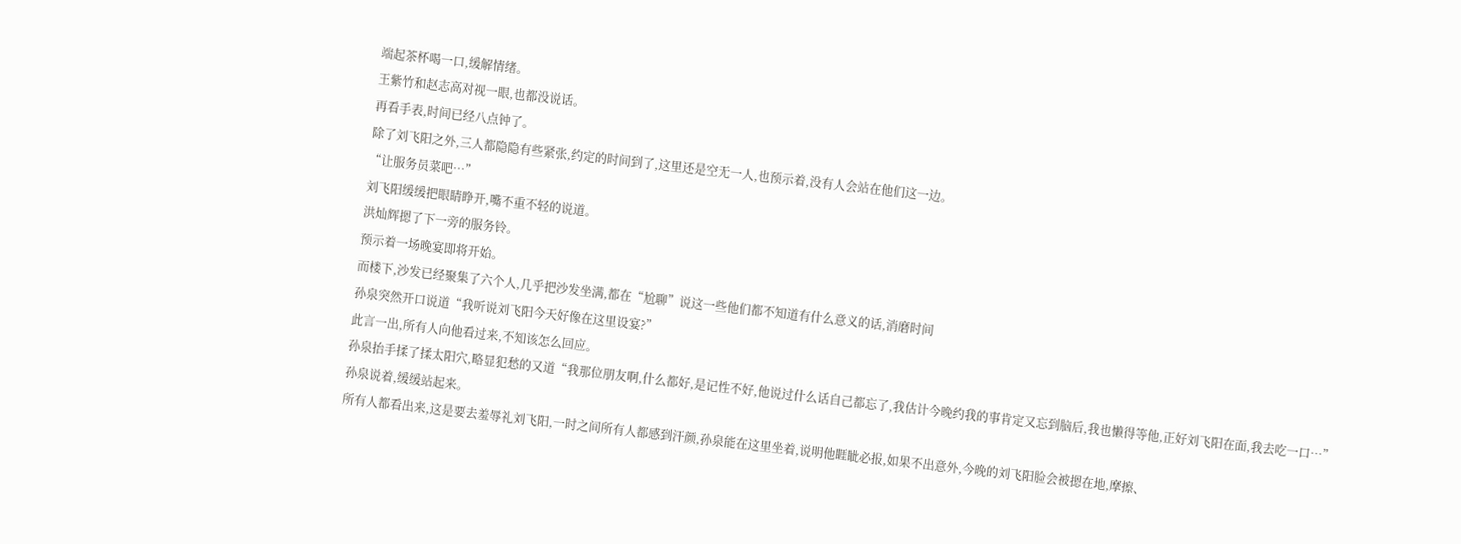端起茶杯喝一口,缓解情绪。
王紫竹和赵志高对视一眼,也都没说话。
再看手表,时间已经八点钟了。
除了刘飞阳之外,三人都隐隐有些紧张,约定的时间到了,这里还是空无一人,也预示着,没有人会站在他们这一边。
“让服务员菜吧…”
刘飞阳缓缓把眼睛睁开,嘴不重不轻的说道。
洪灿辉摁了下一旁的服务铃。
预示着一场晚宴即将开始。
而楼下,沙发已经聚集了六个人,几乎把沙发坐满,都在“尬聊”说这一些他们都不知道有什么意义的话,消磨时间
孙泉突然开口说道“我听说刘飞阳今天好像在这里设宴?”
此言一出,所有人向他看过来,不知该怎么回应。
孙泉抬手揉了揉太阳穴,略显犯愁的又道“我那位朋友啊,什么都好,是记性不好,他说过什么话自己都忘了,我估计今晚约我的事肯定又忘到脑后,我也懒得等他,正好刘飞阳在面,我去吃一口…”
孙泉说着,缓缓站起来。
所有人都看出来,这是要去羞辱礼刘飞阳,一时之间所有人都感到汗颜,孙泉能在这里坐着,说明他睚眦必报,如果不出意外,今晚的刘飞阳脸会被摁在地,摩擦、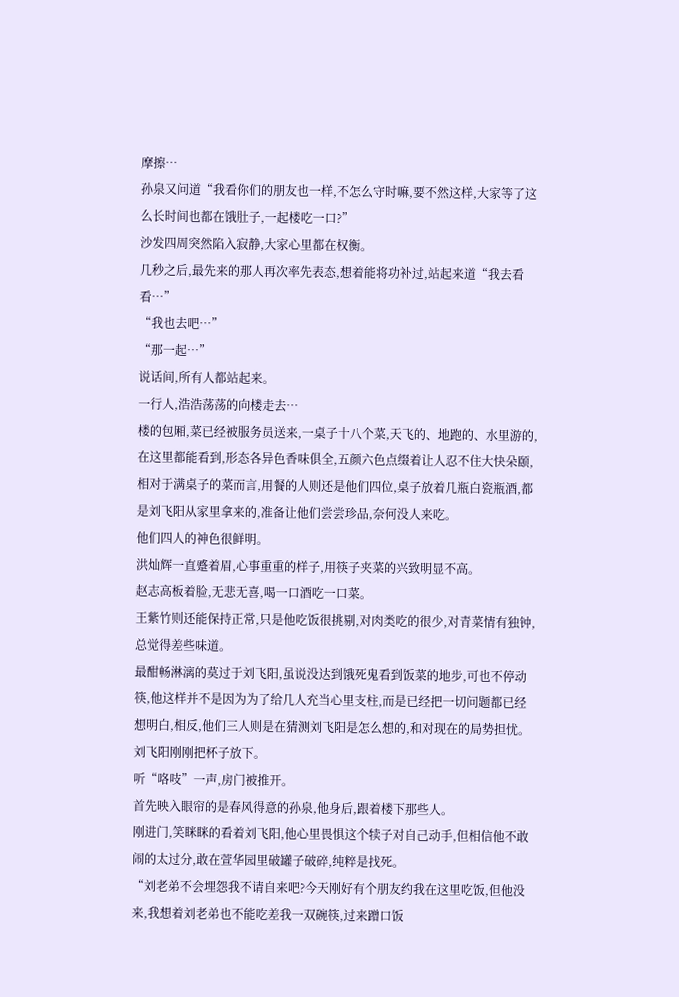摩擦…
孙泉又问道“我看你们的朋友也一样,不怎么守时嘛,要不然这样,大家等了这么长时间也都在饿肚子,一起楼吃一口?”
沙发四周突然陷入寂静,大家心里都在权衡。
几秒之后,最先来的那人再次率先表态,想着能将功补过,站起来道“我去看看…”
“我也去吧…”
“那一起…”
说话间,所有人都站起来。
一行人,浩浩荡荡的向楼走去…
楼的包厢,菜已经被服务员送来,一桌子十八个菜,天飞的、地跑的、水里游的,在这里都能看到,形态各异色香味俱全,五颜六色点缀着让人忍不住大快朵颐,相对于满桌子的菜而言,用餐的人则还是他们四位,桌子放着几瓶白瓷瓶酒,都是刘飞阳从家里拿来的,准备让他们尝尝珍品,奈何没人来吃。
他们四人的神色很鲜明。
洪灿辉一直蹙着眉,心事重重的样子,用筷子夹菜的兴致明显不高。
赵志高板着脸,无悲无喜,喝一口酒吃一口菜。
王紫竹则还能保持正常,只是他吃饭很挑剔,对肉类吃的很少,对青菜情有独钟,总觉得差些味道。
最酣畅淋漓的莫过于刘飞阳,虽说没达到饿死鬼看到饭菜的地步,可也不停动筷,他这样并不是因为为了给几人充当心里支柱,而是已经把一切问题都已经想明白,相反,他们三人则是在猜测刘飞阳是怎么想的,和对现在的局势担忧。
刘飞阳刚刚把杯子放下。
听“咯吱”一声,房门被推开。
首先映入眼帘的是春风得意的孙泉,他身后,跟着楼下那些人。
刚进门,笑眯眯的看着刘飞阳,他心里畏惧这个犊子对自己动手,但相信他不敢闹的太过分,敢在萱华园里破罐子破碎,纯粹是找死。
“刘老弟不会埋怨我不请自来吧?今天刚好有个朋友约我在这里吃饭,但他没来,我想着刘老弟也不能吃差我一双碗筷,过来蹭口饭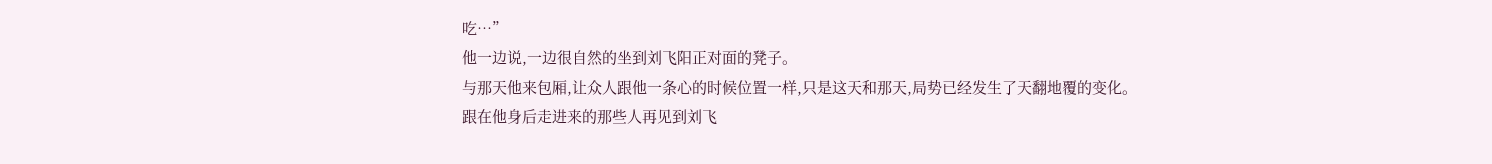吃…”
他一边说,一边很自然的坐到刘飞阳正对面的凳子。
与那天他来包厢,让众人跟他一条心的时候位置一样,只是这天和那天,局势已经发生了天翻地覆的变化。
跟在他身后走进来的那些人再见到刘飞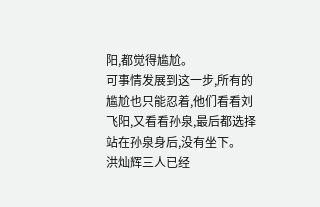阳,都觉得尴尬。
可事情发展到这一步,所有的尴尬也只能忍着,他们看看刘飞阳,又看看孙泉,最后都选择站在孙泉身后,没有坐下。
洪灿辉三人已经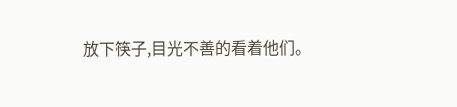放下筷子,目光不善的看着他们。